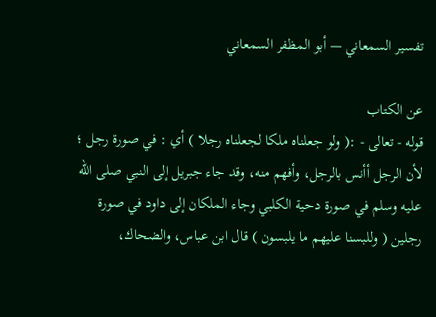تفسير السمعاني — أبو المظفر السمعاني

عن الكتاب
قوله - تعالى - :( ولو جعلناه ملكا لجعلناه رجلا ) أي : في صورة رجل ؛ لأن الرجل أأنس بالرجل، وأفهم منه، وقد جاء جبريل إلى النبي صلى الله عليه وسلم في صورة دحية الكلبي وجاء الملكان إلى داود في صورة رجلين ( وللبسنا عليهم ما يلبسون ) قال ابن عباس، والضحاك،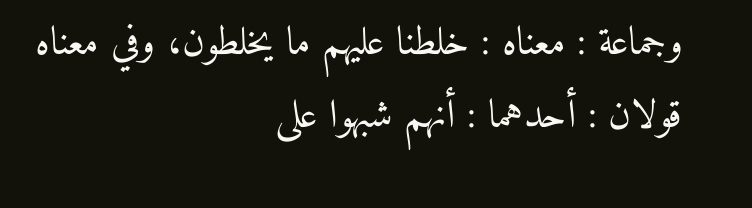وجماعة : معناه : خلطنا عليهم ما يخلطون، وفي معناه قولان : أحدهما : أنهم شبهوا على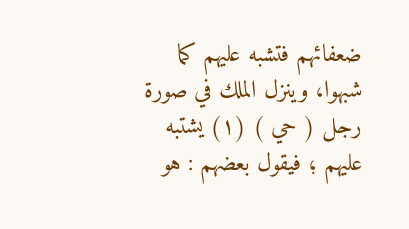ضعفائهم فتشبه عليهم كما شبهوا، وينزل الملك في صورة رجل ( حي ) (١) يشتبه عليهم ؛ فيقول بعضهم : هو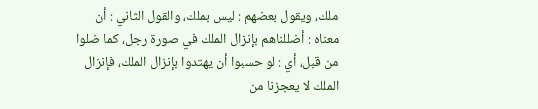ملك، ويقول بعضهم : ليس بملك، والقول الثاني : أن معناه : أضللناهم بإنزال الملك في صورة رجل، كما ضلوا من قبل، أي : لو حسبوا أن يهتدوا بإنزال الملك، فإنزال الملك لا يعجزنا من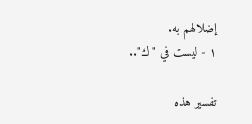إضلالهم به.
١ - ليست في "ك"..

تفسير هذه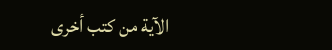الآية من كتب أخرى